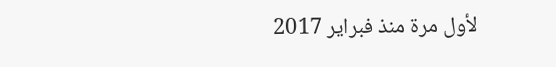لأول مرة منذ فبراير 2017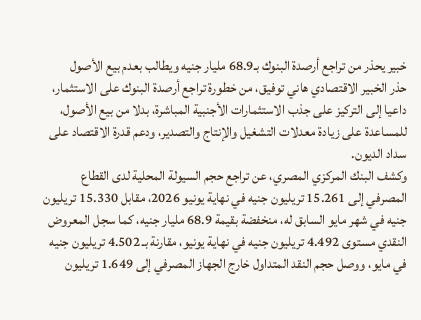خبير يحذر من تراجع أرصدة البنوك بـ68.9 مليار جنيه ويطالب بعدم بيع الأصول
حذر الخبير الاقتصادي هاني توفيق، من خطورة تراجع أرصدة البنوك على الاستثمار، داعيا إلى التركيز على جذب الاستثمارات الأجنبية المباشرة، بدلا من بيع الأصول، للمساعدة على زيادة معدلات التشغيل والإنتاج والتصدير، ودعم قدرة الاقتصاد على سداد الديون.
وكشف البنك المركزي المصري، عن تراجع حجم السيولة المحلية لدى القطاع المصرفي إلى 15.261 تريليون جنيه في نهاية يونيو 2026، مقابل 15.330 تريليون جنيه في شهر مايو السابق له، منخفضة بقيمة 68.9 مليار جنيه، كما سجل المعروض النقدي مستوى 4.492 تريليون جنيه في نهاية يونيو، مقارنة بـ 4.502 تريليون جنيه في مايو، ووصل حجم النقد المتداول خارج الجهاز المصرفي إلى 1.649 تريليون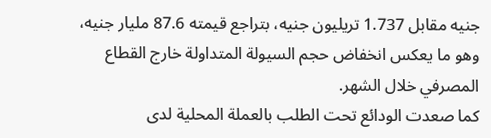جنيه مقابل 1.737 تريليون جنيه، بتراجع قيمته 87.6 مليار جنيه، وهو ما يعكس انخفاض حجم السيولة المتداولة خارج القطاع المصرفي خلال الشهر.
كما صعدت الودائع تحت الطلب بالعملة المحلية لدى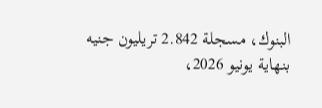البنوك، مسجلة 2.842 تريليون جنيه بنهاية يونيو 2026،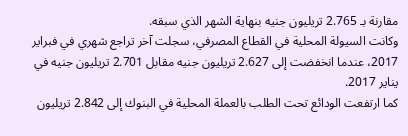مقارنة بـ 2.765 تريليون جنيه بنهاية الشهر الذي سبقه.
وكانت السيولة المحلية في القطاع المصرفي، سجلت آخر تراجع شهري في فبراير 2017، عندما انخفضت إلى 2.627 تريليون جنيه مقابل 2.701 تريليون جنيه في يناير 2017.
كما ارتفعت الودائع تحت الطلب بالعملة المحلية في البنوك إلى 2.842 تريليون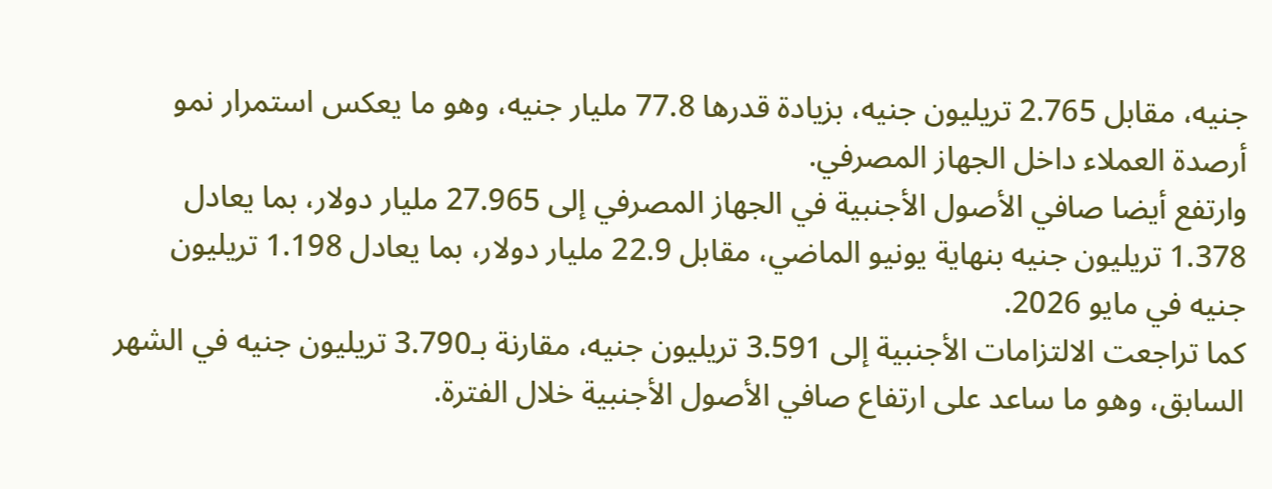جنيه، مقابل 2.765 تريليون جنيه، بزيادة قدرها 77.8 مليار جنيه، وهو ما يعكس استمرار نمو أرصدة العملاء داخل الجهاز المصرفي.
وارتفع أيضا صافي الأصول الأجنبية في الجهاز المصرفي إلى 27.965 مليار دولار، بما يعادل 1.378 تريليون جنيه بنهاية يونيو الماضي، مقابل 22.9 مليار دولار، بما يعادل 1.198 تريليون جنيه في مايو 2026.
كما تراجعت الالتزامات الأجنبية إلى 3.591 تريليون جنيه، مقارنة بـ3.790 تريليون جنيه في الشهر السابق، وهو ما ساعد على ارتفاع صافي الأصول الأجنبية خلال الفترة.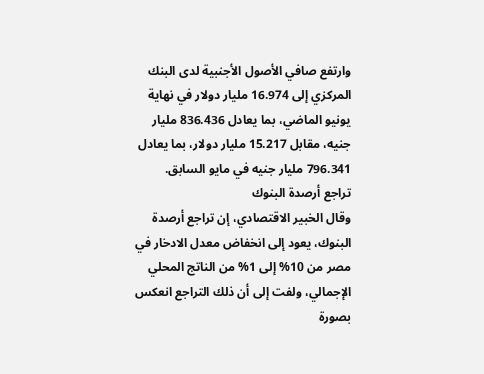وارتفع صافي الأصول الأجنبية لدى البنك المركزي إلى 16.974 مليار دولار في نهاية يونيو الماضي، بما يعادل 836.436 مليار جنيه، مقابل 15.217 مليار دولار، بما يعادل 796.341 مليار جنيه في مايو السابق.
تراجع أرصدة البنوك
وقال الخبير الاقتصادي، إن تراجع أرصدة البنوك، يعود إلى انخفاض معدل الادخار في مصر من 10% إلى 1% من الناتج المحلي الإجمالي، ولفت إلى أن ذلك التراجع انعكس بصورة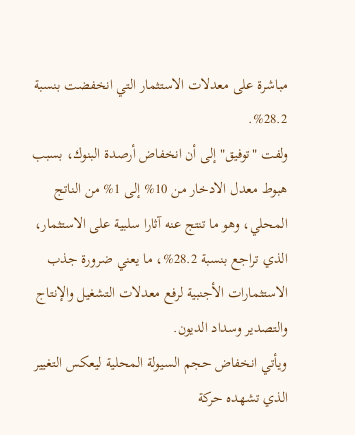مباشرة على معدلات الاستثمار التي انخفضت بنسبة 28.2%.
ولفت "توفيق" إلى أن انخفاض أرصدة البنوك، بسبب هبوط معدل الادخار من 10% إلى 1% من الناتج المحلي، وهو ما تنتج عنه آثارا سلبية على الاستثمار، الذي تراجع بنسبة 28.2%، ما يعني ضرورة جذب الاستثمارات الأجنبية لرفع معدلات التشغيل والإنتاج والتصدير وسداد الديون.
ويأتي انخفاض حجم السيولة المحلية ليعكس التغيير الذي تشهده حركة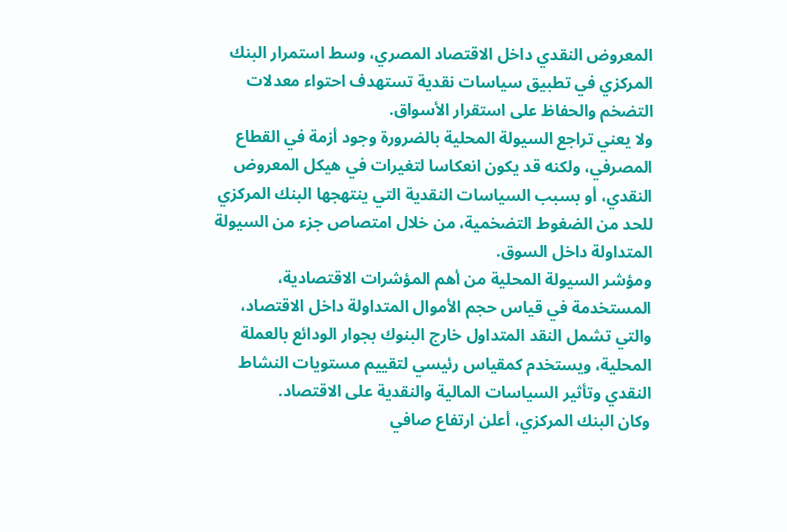المعروض النقدي داخل الاقتصاد المصري، وسط استمرار البنك المركزي في تطبيق سياسات نقدية تستهدف احتواء معدلات التضخم والحفاظ على استقرار الأسواق.
ولا يعني تراجع السيولة المحلية بالضرورة وجود أزمة في القطاع المصرفي، ولكنه قد يكون انعكاسا لتغيرات في هيكل المعروض النقدي، أو بسبب السياسات النقدية التي ينتهجها البنك المركزي للحد من الضغوط التضخمية، من خلال امتصاص جزء من السيولة المتداولة داخل السوق.
ومؤشر السيولة المحلية من أهم المؤشرات الاقتصادية، المستخدمة في قياس حجم الأموال المتداولة داخل الاقتصاد، والتي تشمل النقد المتداول خارج البنوك بجوار الودائع بالعملة المحلية، ويستخدم كمقياس رئيسي لتقييم مستويات النشاط النقدي وتأثير السياسات المالية والنقدية على الاقتصاد.
وكان البنك المركزي، أعلن ارتفاع صافي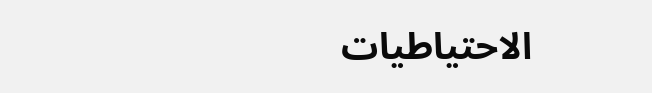الاحتياطيات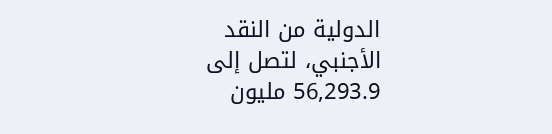الدولية من النقد الأجنبي، لتصل إلى 56,293.9 مليون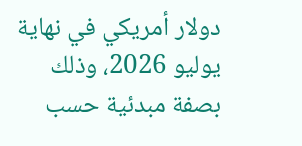دولار أمريكي في نهاية يوليو 2026، وذلك بصفة مبدئية حسب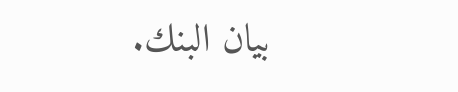بيان البنك.